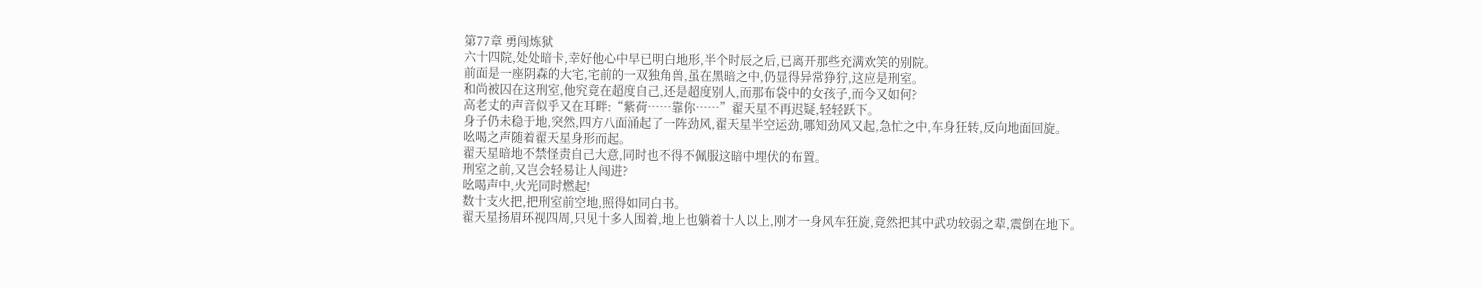第77章 勇闯炼狱
六十四院,处处暗卡,幸好他心中早已明白地形,半个时辰之后,已离开那些充满欢笑的别院。
前面是一座阴森的大宅,宅前的一双独角兽,虽在黑暗之中,仍显得异常狰狞,这应是刑室。
和尚被囚在这刑室,他究竟在超度自己,还是超度别人,而那布袋中的女孩子,而今又如何?
高老丈的声音似乎又在耳畔:“紫荷……靠你……”翟天星不再迟疑,轻轻跃下。
身子仍未稳于地,突然,四方八面涌起了一阵劲风,翟天星半空运劲,哪知劲风又起,急忙之中,车身狂转,反向地面回旋。
吆喝之声随着翟天星身形而起。
翟天星暗地不禁怪责自己大意,同时也不得不佩服这暗中埋伏的布置。
刑室之前,又岂会轻易让人闯进?
吆喝声中,火光同时燃起!
数十支火把,把刑室前空地,照得如同白书。
翟天星扬眉环视四周,只见十多人围着,地上也躺着十人以上,刚才一身风车狂旋,竟然把其中武功较弱之辈,震倒在地下。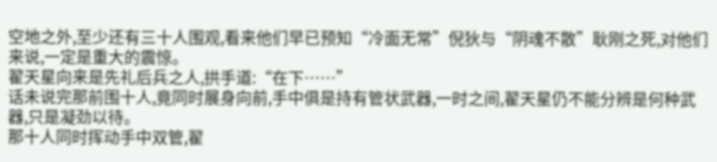空地之外,至少还有三十人围观,看来他们早已预知“冷面无常”倪狄与“阴魂不散”耿刚之死,对他们来说,一定是重大的震惊。
翟天星向来是先礼后兵之人,拱手道:“在下……”
话未说完那前围十人,竟同时展身向前,手中俱是持有管状武器,一时之间,翟天星仍不能分辨是何种武器,只是凝劲以待。
那十人同时挥动手中双管,翟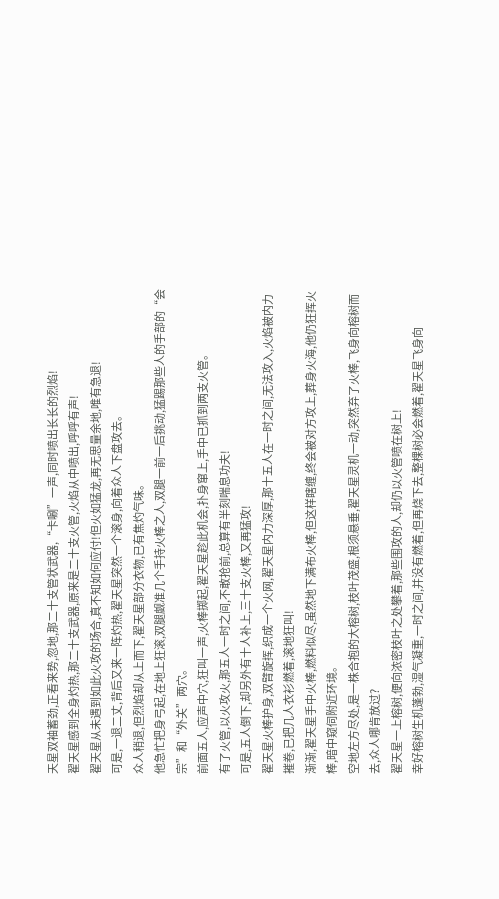天星双袖蓄劲,正看来势,忽地,那二十支管状武器,“卡唰”一声,同时喷出长长的烈焰!
翟天星感到全身灼热,那二十支武器,原来是二十支火管,火焰从中喷出,呼呼有声!
翟天星从未遇到如此火攻的场合,真不知如何应付!但火如猛龙,再无思量余地,唯有急退!
可是,一退二丈,背后又来一阵灼热,翟天星突然一个滚身,向着众人下盘攻去。
众人稍退,但烈焰却从上而下,翟天星部分衣物,已有焦灼气味。
他急忙把身弓起,在地上狂滚,双腿觑准几个手持火棒之人,双腿一前一后挑动,猛踢那些人的手部的“会宗”和“外关”两穴。
前面五人,应声中穴,狂叫一声,火棒掷起,翟天星趁此机会,扑身窜上,手中已抓到两支火管。
有了火管,以火攻火,那五人一时之间,不敢抢前,总算有半刻喘息功夫!
可是,五人倒下,却另外有十人补上,三十支火棒,又再猛攻!
翟天星火棒护身,双臂旋挥,织成一个火网,翟天星内力深厚,那十五人在一时之间,无法攻入,火焰被内力摧卷,已把几人衣衫燃着,滚地狂叫!
渐渐,翟天星手中火棒,燃料似尽,虽然地下满布火棒,但这样瞎缠,终会被对方攻上,葬身火海,他仍狂挥火棒,暗中窥伺附近环境。
空地左方尽处,是一株合抱的大榕树,枝叶茂盛,根须悬垂,翟天星灵机一动,突然弃了火棒,飞身向榕树而去,众人哪肯放过?
翟天星一上榕树,便向浓密枝叶之处攀着,那些围攻的人,却仍以火管喷在树上!
幸好榕树生机蓬勃,湿气凝重,一时之间,并没有燃着,但再烧下去,整棵树必会燃着,翟天星飞身向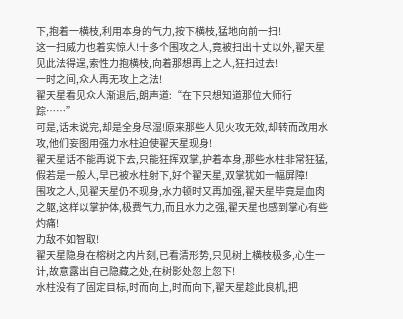下,抱着一横枝,利用本身的气力,按下横枝,猛地向前一扫!
这一扫威力也着实惊人!十多个围攻之人,竟被扫出十丈以外,翟天星见此法得逞,索性力抱横枝,向着那想再上之人,狂扫过去!
一时之间,众人再无攻上之法!
翟天星看见众人渐退后,朗声道:“在下只想知道那位大师行踪……”
可是,话未说完,却是全身尽湿!原来那些人见火攻无效,却转而改用水攻,他们妄图用强力水柱迫使翟天星现身!
翟天星话不能再说下去,只能狂挥双掌,护着本身,那些水柱非常狂猛,假若是一般人,早已被水柱射下,好个翟天星,双掌犹如一幅屏障!
围攻之人,见翟天星仍不现身,水力顿时又再加强,翟天星毕竟是血肉之躯,这样以掌护体,极费气力,而且水力之强,翟天星也感到掌心有些灼痛!
力敌不如智取!
翟天星隐身在榕树之内片刻,已看清形势,只见树上横枝极多,心生一计,故意露出自己隐藏之处,在树影处忽上忽下!
水柱没有了固定目标,时而向上,时而向下,翟天星趁此良机,把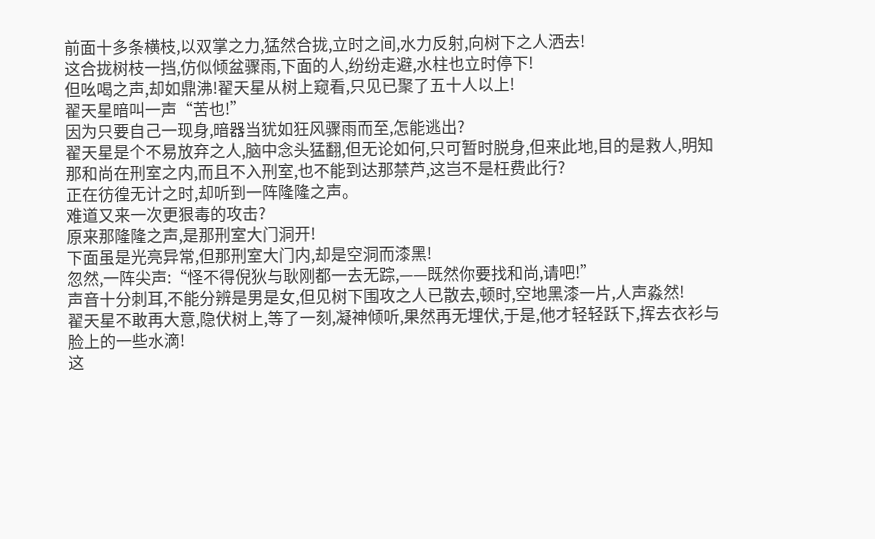前面十多条横枝,以双掌之力,猛然合拢,立时之间,水力反射,向树下之人洒去!
这合拢树枝一挡,仿似倾盆骤雨,下面的人,纷纷走避,水柱也立时停下!
但吆喝之声,却如鼎沸!翟天星从树上窥看,只见已聚了五十人以上!
翟天星暗叫一声“苦也!”
因为只要自己一现身,暗器当犹如狂风骤雨而至,怎能逃出?
翟天星是个不易放弃之人,脑中念头猛翻,但无论如何,只可暂时脱身,但来此地,目的是救人,明知那和尚在刑室之内,而且不入刑室,也不能到达那禁芦,这岂不是枉费此行?
正在彷徨无计之时,却听到一阵隆隆之声。
难道又来一次更狠毒的攻击?
原来那隆隆之声,是那刑室大门洞开!
下面虽是光亮异常,但那刑室大门内,却是空洞而漆黑!
忽然,一阵尖声:“怪不得倪狄与耿刚都一去无踪,——既然你要找和尚,请吧!”
声音十分刺耳,不能分辨是男是女,但见树下围攻之人已散去,顿时,空地黑漆一片,人声淼然!
翟天星不敢再大意,隐伏树上,等了一刻,凝神倾听,果然再无埋伏,于是,他才轻轻跃下,挥去衣衫与脸上的一些水滴!
这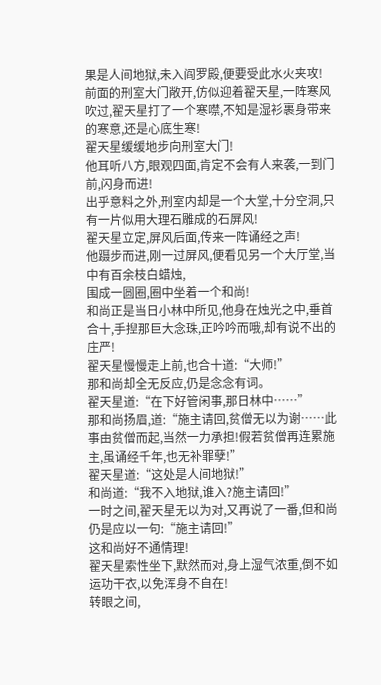果是人间地狱,未入阎罗殿,便要受此水火夹攻!
前面的刑室大门敞开,仿似迎着翟天星,一阵寒风吹过,翟天星打了一个寒噤,不知是湿衫裹身带来的寒意,还是心底生寒!
翟天星缓缓地步向刑室大门!
他耳听八方,眼观四面,肯定不会有人来袭,一到门前,闪身而进!
出乎意料之外,刑室内却是一个大堂,十分空洞,只有一片似用大理石雕成的石屏风!
翟天星立定,屏风后面,传来一阵诵经之声!
他蹑步而进,刚一过屏风,便看见另一个大厅堂,当中有百余枝白蜡烛,
围成一圆圈,圈中坐着一个和尚!
和尚正是当日小林中所见,他身在烛光之中,垂首合十,手揑那巨大念珠,正吟吟而哦,却有说不出的庄严!
翟天星慢慢走上前,也合十道:“大师!”
那和尚却全无反应,仍是念念有词。
翟天星道:“在下好管闲事,那日林中……”
那和尚扬眉,道:“施主请回,贫僧无以为谢……此事由贫僧而起,当然一力承担!假若贫僧再连累施主,虽诵经千年,也无补罪孽!”
翟天星道:“这处是人间地狱!”
和尚道:“我不入地狱,谁入?施主请回!”
一时之间,翟天星无以为对,又再说了一番,但和尚仍是应以一句:“施主请回!”
这和尚好不通情理!
翟天星索性坐下,默然而对,身上湿气浓重,倒不如运功干衣,以免浑身不自在!
转眼之间,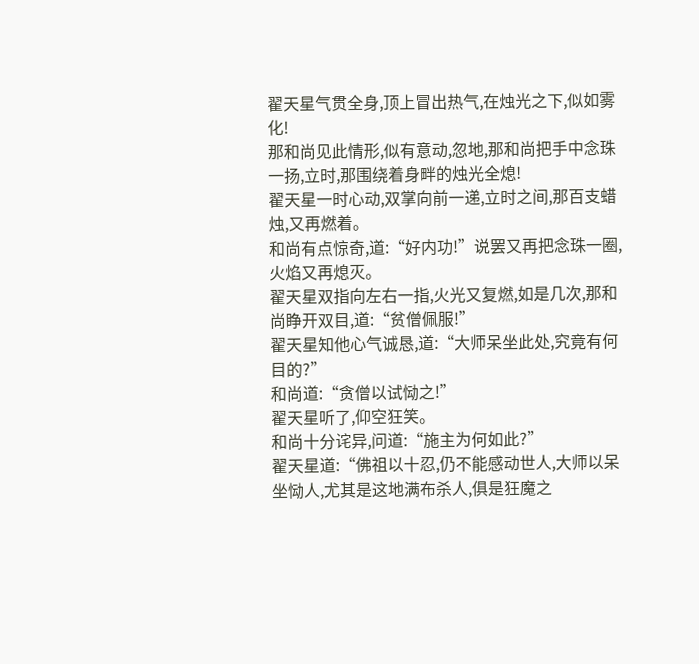翟天星气贯全身,顶上冒出热气,在烛光之下,似如雾化!
那和尚见此情形,似有意动,忽地,那和尚把手中念珠一扬,立时,那围绕着身畔的烛光全熄!
翟天星一时心动,双掌向前一递,立时之间,那百支蜡烛,又再燃着。
和尚有点惊奇,道:“好内功!”说罢又再把念珠一圈,火焰又再熄灭。
翟天星双指向左右一指,火光又复燃,如是几次,那和尚睁开双目,道:“贫僧佩服!”
翟天星知他心气诚恳,道:“大师呆坐此处,究竟有何目的?”
和尚道:“贪僧以试恸之!”
翟天星听了,仰空狂笑。
和尚十分诧异,问道:“施主为何如此?”
翟天星道:“佛祖以十忍,仍不能感动世人,大师以呆坐恸人,尤其是这地满布杀人,俱是狂魔之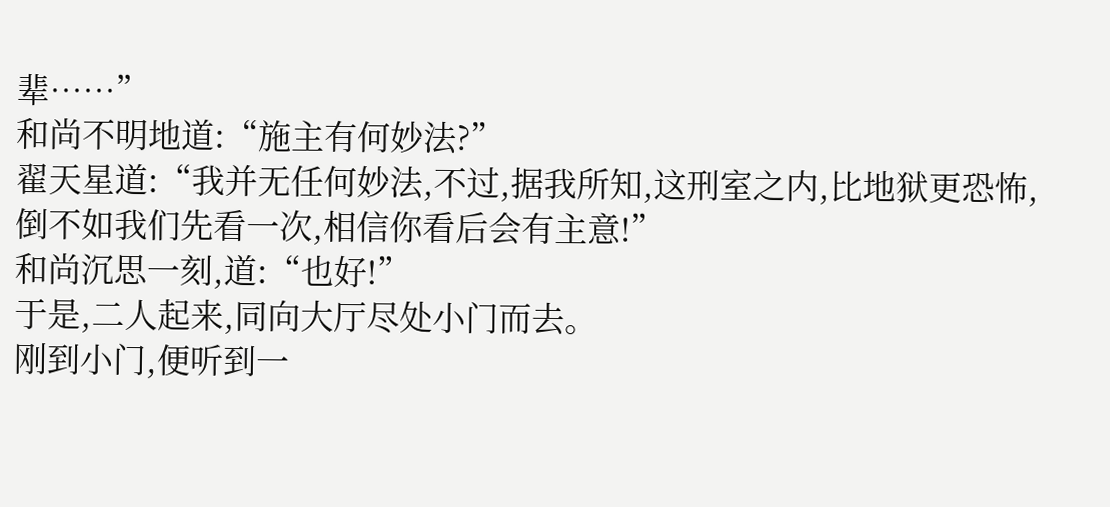辈……”
和尚不明地道:“施主有何妙法?”
翟天星道:“我并无任何妙法,不过,据我所知,这刑室之内,比地狱更恐怖,倒不如我们先看一次,相信你看后会有主意!”
和尚沉思一刻,道:“也好!”
于是,二人起来,同向大厅尽处小门而去。
刚到小门,便听到一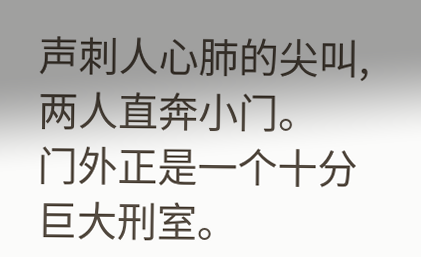声刺人心肺的尖叫,两人直奔小门。
门外正是一个十分巨大刑室。